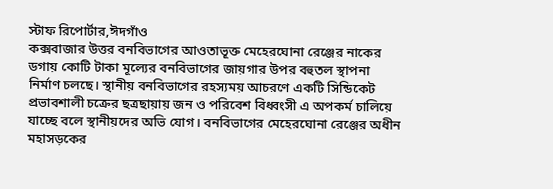স্টাফ রিপোর্টার,ঈদগাঁও
কক্সবাজার উত্তর বনবিভাগের আওতাভূক্ত মেহেরঘোনা রেঞ্জের নাকের ডগায় কোটি টাকা মূল্যের বনবিভাগের জায়গার উপর বহুতল স্থাপনা নির্মাণ চলছে। স্থানীয় বনবিভাগের রহস্যময় আচরণে একটি সিন্ডিকেট প্রভাবশালী চক্রের ছত্রছায়ায় জন ও পরিবেশ বিধ্বংসী এ অপকর্ম চালিয়ে যাচ্ছে বলে স্থানীয়দের অভি যোগ। বনবিভাগের মেহেরঘোনা রেঞ্জের অধীন মহাসড়কের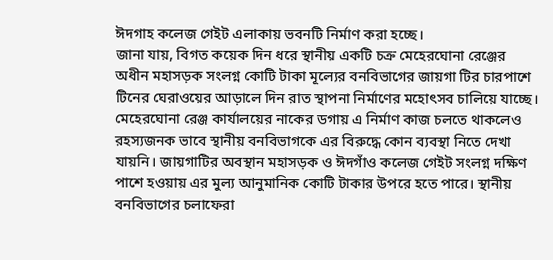ঈদগাহ কলেজ গেইট এলাকায় ভবনটি নির্মাণ করা হচ্ছে।
জানা যায়, বিগত কয়েক দিন ধরে স্থানীয় একটি চক্র মেহেরঘোনা রেঞ্জের অধীন মহাসড়ক সংলগ্ন কোটি টাকা মূল্যের বনবিভাগের জায়গা টির চারপাশে টিনের ঘেরাওয়ের আড়ালে দিন রাত স্থাপনা নির্মাণের মহোৎসব চালিয়ে যাচ্ছে। মেহেরঘোনা রেঞ্জ কার্যালয়ের নাকের ডগায় এ নির্মাণ কাজ চলতে থাকলেও রহস্যজনক ভাবে স্থানীয় বনবিভাগকে এর বিরুদ্ধে কোন ব্যবস্থা নিতে দেখা যায়নি। জায়গাটির অবস্থান মহাসড়ক ও ঈদগাঁও কলেজ গেইট সংলগ্ন দক্ষিণ পাশে হওয়ায় এর মুল্য আনুমানিক কোটি টাকার উপরে হতে পারে। স্থানীয় বনবিভাগের চলাফেরা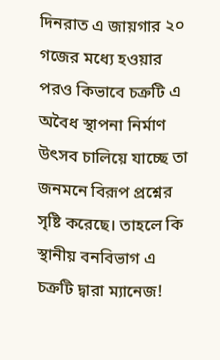দিনরাত এ জায়গার ২০ গজের মধ্যে হওয়ার পরও কিভাবে চক্রটি এ অবৈধ স্থাপনা নির্মাণ উৎসব চালিয়ে যাচ্ছে তা জনমনে বিরূপ প্রশ্নের সৃষ্টি করেছে। তাহলে কি স্থানীয় বনবিভাগ এ চক্রটি দ্বারা ম্যানেজ!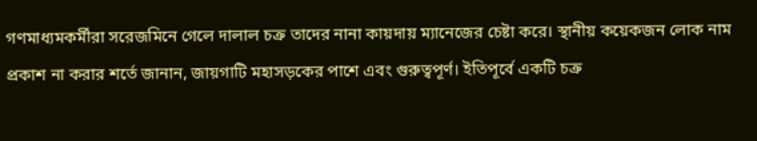গণমাধ্যমকর্মীরা সরেজমিনে গেলে দালাল চক্র তাদের নানা কায়দায় ম্যানেজের চেষ্টা করে। স্থানীয় কয়েকজন লোক নাম প্রকাশ না করার শর্তে জানান, জায়গাটি মহাসড়কের পাশে এবং গুরুত্বপূর্ণ। ইতিপূর্বে একটি চক্র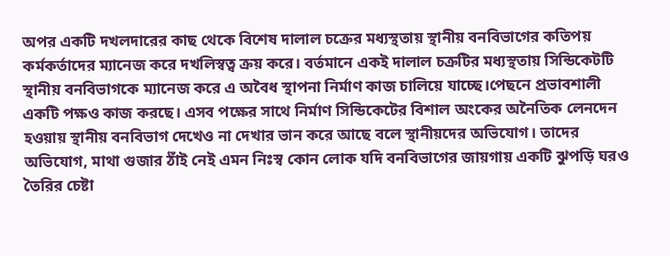অপর একটি দখলদারের কাছ থেকে বিশেষ দালাল চক্রের মধ্যস্থতায় স্থানীয় বনবিভাগের কতিপয় কর্মকর্তাদের ম্যানেজ করে দখলিস্বত্ব ক্রয় করে। বর্তমানে একই দালাল চক্রটির মধ্যস্থতায় সিন্ডিকেটটি স্থানীয় বনবিভাগকে ম্যানেজ করে এ অবৈধ স্থাপনা নির্মাণ কাজ চালিয়ে যাচ্ছে।পেছনে প্রভাবশালী একটি পক্ষও কাজ করছে। এসব পক্ষের সাথে নির্মাণ সিন্ডিকেটের বিশাল অংকের অনৈতিক লেনদেন হওয়ায় স্থানীয় বনবিভাগ দেখেও না দেখার ভান করে আছে বলে স্থানীয়দের অভিযোগ। তাদের অভিযোগ, মাথা গুজার ঠাঁই নেই এমন নিঃস্ব কোন লোক যদি বনবিভাগের জায়গায় একটি ঝুপড়ি ঘরও তৈরির চেষ্টা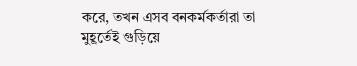করে, তখন এসব বনকর্মকর্তারা তা মুহূর্তেই গুড়িয়ে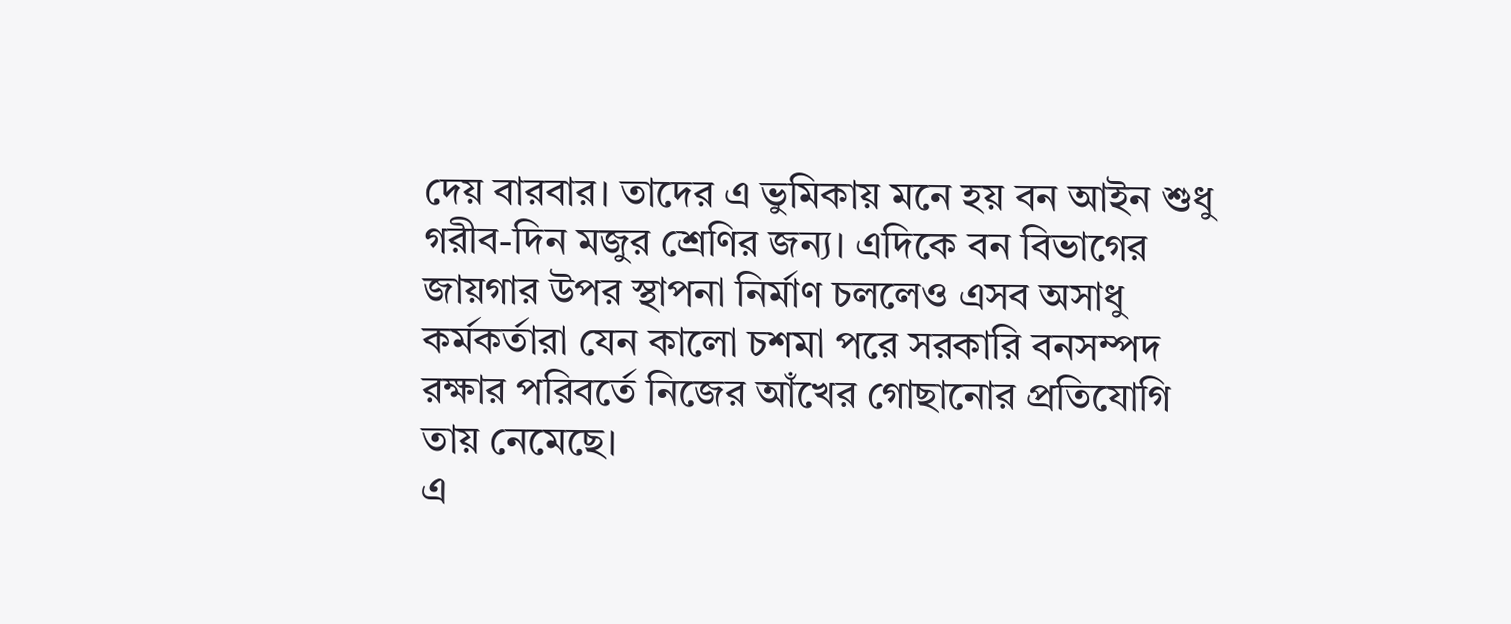দেয় বারবার। তাদের এ ভুমিকায় মনে হয় বন আইন শুধু গরীব-দিন মজুর শ্রেণির জন্য। এদিকে বন বিভাগের জায়গার উপর স্থাপনা নির্মাণ চললেও এসব অসাধু কর্মকর্তারা যেন কালো চশমা পরে সরকারি বনসম্পদ রক্ষার পরিবর্তে নিজের আঁখের গোছানোর প্রতিযোগি তায় নেমেছে।
এ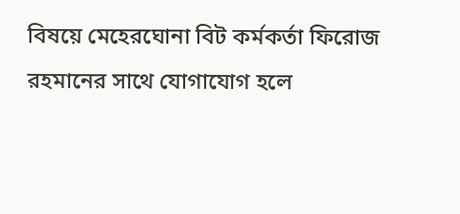বিষয়ে মেহেরঘোনা বিট কর্মকর্তা ফিরোজ রহমানের সাথে যোগাযোগ হলে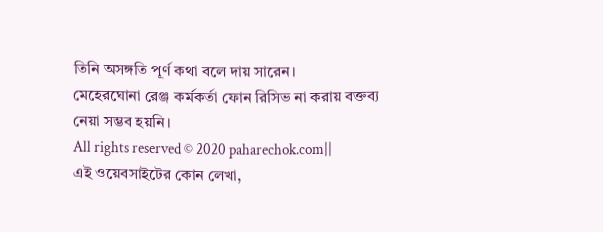তিনি অসঙ্গতি পূর্ণ কথা বলে দায় সারেন।
মেহেরঘোনা রেঞ্জ কর্মকর্তা ফোন রিসিভ না করায় বক্তব্য নেয়া সম্ভব হয়নি।
All rights reserved © 2020 paharechok.com||
এই ওয়েবসাইটের কোন লেখা,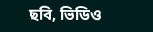ছবি, ভিডিও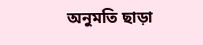অনুমতি ছাড়া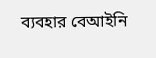ব্যবহার বেআইনি